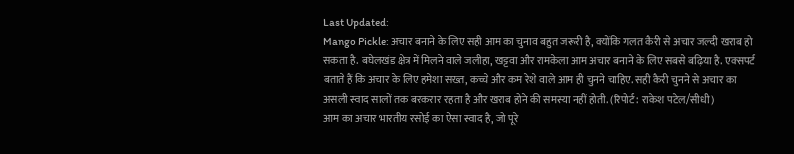Last Updated:
Mango Pickle: अचार बनाने के लिए सही आम का चुनाव बहुत जरूरी है, क्योंकि गलत कैरी से अचार जल्दी खराब हो सकता है. बघेलखंड क्षेत्र में मिलने वाले जलीहा, खट्टवा और रामकेला आम अचार बनाने के लिए सबसे बढ़िया है. एक्सपर्ट बताते हैं कि अचार के लिए हमेशा सख्त, कच्चे और कम रेशे वाले आम ही चुनने चाहिए. सही कैरी चुनने से अचार का असली स्वाद सालों तक बरकरार रहता है और खराब होने की समस्या नहीं होती. (रिपोर्ट: राकेश पटेल/सीधी)
आम का अचार भारतीय रसोई का ऐसा स्वाद है, जो पूरे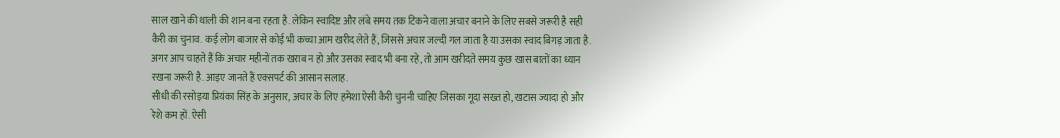साल खाने की थाली की शान बना रहता है. लेकिन स्वादिष्ट और लंबे समय तक टिकने वाला अचार बनाने के लिए सबसे जरूरी है सही कैरी का चुनाव. कई लोग बाजार से कोई भी कच्चा आम खरीद लेते हैं, जिससे अचार जल्दी गल जाता है या उसका स्वाद बिगड़ जाता है. अगर आप चाहते हैं कि अचार महीनों तक खराब न हो और उसका स्वाद भी बना रहे, तो आम खरीदते समय कुछ खास बातों का ध्यान रखना जरूरी है. आइए जानते हैं एक्सपर्ट की आसान सलाह.
सीधी की रसोइया प्रियंका सिंह के अनुसार, अचार के लिए हमेशा ऐसी कैरी चुननी चाहिए जिसका गूदा सख्त हो, खटास ज्यादा हो और रेशे कम हों. ऐसी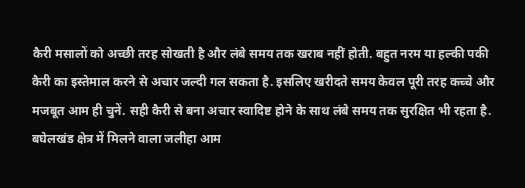कैरी मसालों को अच्छी तरह सोखती है और लंबे समय तक खराब नहीं होती. बहुत नरम या हल्की पकी कैरी का इस्तेमाल करने से अचार जल्दी गल सकता है. इसलिए खरीदते समय केवल पूरी तरह कच्चे और मजबूत आम ही चुनें. सही कैरी से बना अचार स्वादिष्ट होने के साथ लंबे समय तक सुरक्षित भी रहता है.
बघेलखंड क्षेत्र में मिलने वाला जलीहा आम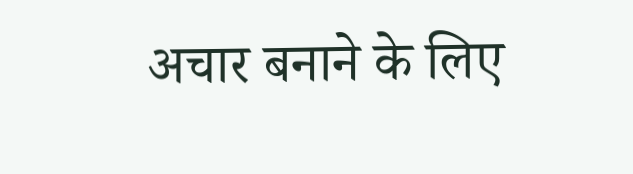अचार बनाने के लिए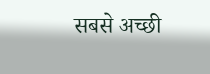सबसे अच्छी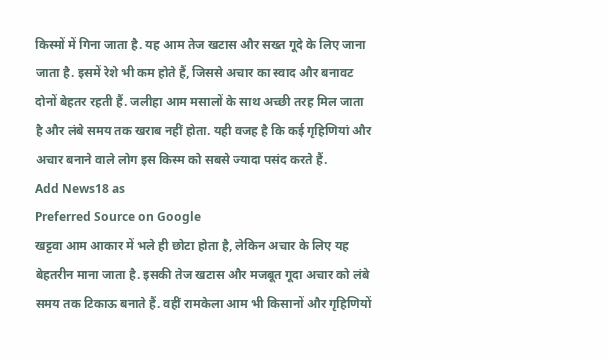किस्मों में गिना जाता है. यह आम तेज खटास और सख्त गूदे के लिए जाना जाता है. इसमें रेशे भी कम होते हैं, जिससे अचार का स्वाद और बनावट दोनों बेहतर रहती हैं. जलीहा आम मसालों के साथ अच्छी तरह मिल जाता है और लंबे समय तक खराब नहीं होता. यही वजह है कि कई गृहिणियां और अचार बनाने वाले लोग इस किस्म को सबसे ज्यादा पसंद करते हैं.
Add News18 as
Preferred Source on Google
खट्टवा आम आकार में भले ही छोटा होता है, लेकिन अचार के लिए यह बेहतरीन माना जाता है. इसकी तेज खटास और मजबूत गूदा अचार को लंबे समय तक टिकाऊ बनाते हैं. वहीं रामकेला आम भी किसानों और गृहिणियों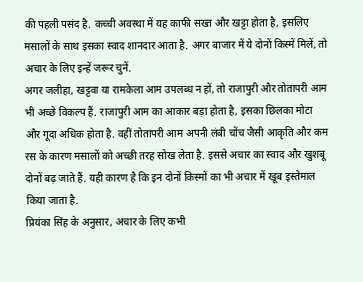की पहली पसंद है. कच्ची अवस्था में यह काफी सख्त और खट्टा होता है, इसलिए मसालों के साथ इसका स्वाद शानदार आता है. अगर बाजार में ये दोनों किस्में मिलें, तो अचार के लिए इन्हें जरूर चुनें.
अगर जलीहा, खट्टवा या रामकेला आम उपलब्ध न हों, तो राजापुरी और तोतापरी आम भी अच्छे विकल्प हैं. राजापुरी आम का आकार बड़ा होता है, इसका छिलका मोटा और गूदा अधिक होता है. वहीं तोतापरी आम अपनी लंबी चोंच जैसी आकृति और कम रस के कारण मसालों को अच्छी तरह सोख लेता है. इससे अचार का स्वाद और खुशबू दोनों बढ़ जाते हैं. यही कारण है कि इन दोनों किस्मों का भी अचार में खूब इस्तेमाल किया जाता है.
प्रियंका सिंह के अनुसार, अचार के लिए कभी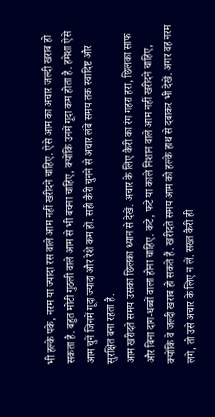भी हल्के पके, नरम या ज्यादा रस वाले आम नहीं खरीदने चाहिए. ऐसे आम का अचार जल्दी खराब हो सकता है. बहुत मोटी गुठली वाले आम से भी बचना चाहिए, क्योंकि उनमें गूदा कम होता है. हमेशा ऐसे आम चुनें जिनमें गूदा ज्यादा और रेशे कम हों. सही कैरी चुनने से अचार लंबे समय तक स्वादिष्ट और सुरक्षित बना रहता है.
आम खरीदते समय उसका छिलका ध्यान से देखें. अचार के लिए कैरी का रंग गहरा हरा, छिलका साफ और बिना दाग-धब्बों वाला होना चाहिए. कटे, फटे या काले निशान वाले आम नहीं खरीदने चाहिए, क्योंकि वे जल्दी खराब हो सकते हैं. खरीदते समय आम को हल्के हाथ से दबाकर भी देखें. अगर वह नरम लगे, तो उसे अचार के लिए न लें. सख्त कैरी ही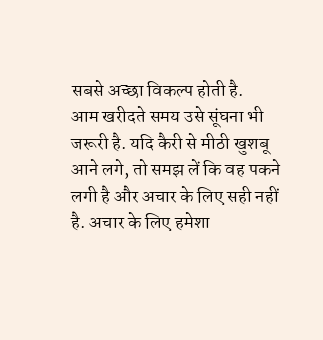सबसे अच्छा विकल्प होती है.
आम खरीदते समय उसे सूंघना भी जरूरी है. यदि कैरी से मीठी खुशबू आने लगे, तो समझ लें कि वह पकने लगी है और अचार के लिए सही नहीं है. अचार के लिए हमेशा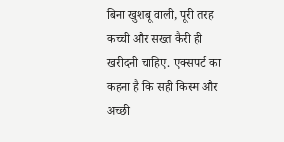बिना खुशबू वाली, पूरी तरह कच्ची और सख्त कैरी ही खरीदनी चाहिए. एक्सपर्ट का कहना है कि सही किस्म और अच्छी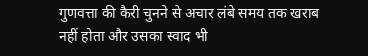गुणवत्ता की कैरी चुनने से अचार लंबे समय तक खराब नहीं होता और उसका स्वाद भी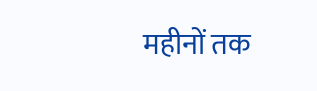महीनों तक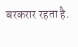बरकरार रहता है.